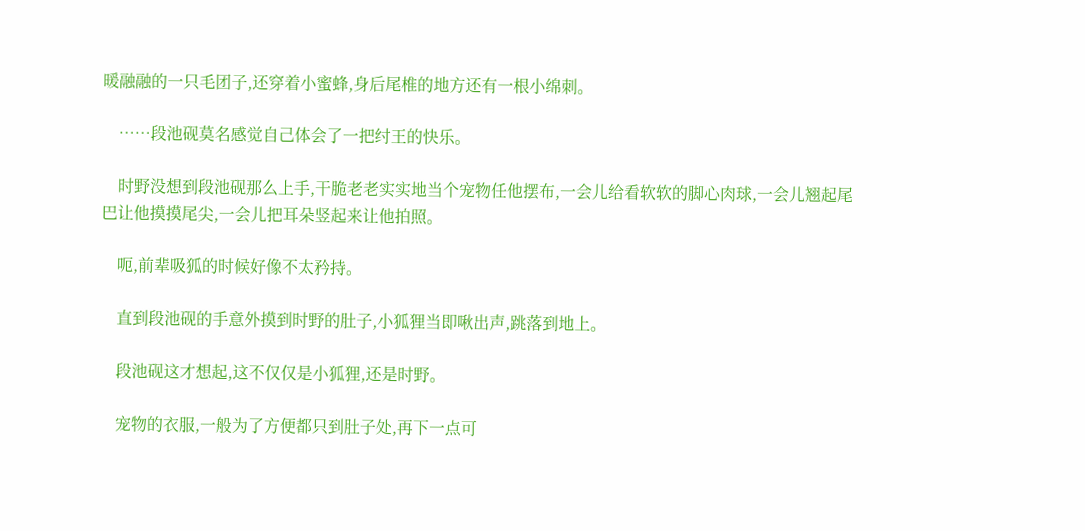暖融融的一只毛团子,还穿着小蜜蜂,身后尾椎的地方还有一根小绵刺。

    ……段池砚莫名感觉自己体会了一把纣王的快乐。

    时野没想到段池砚那么上手,干脆老老实实地当个宠物任他摆布,一会儿给看软软的脚心肉球,一会儿翘起尾巴让他摸摸尾尖,一会儿把耳朵竖起来让他拍照。

    呃,前辈吸狐的时候好像不太矜持。

    直到段池砚的手意外摸到时野的肚子,小狐狸当即啾出声,跳落到地上。

    段池砚这才想起,这不仅仅是小狐狸,还是时野。

    宠物的衣服,一般为了方便都只到肚子处,再下一点可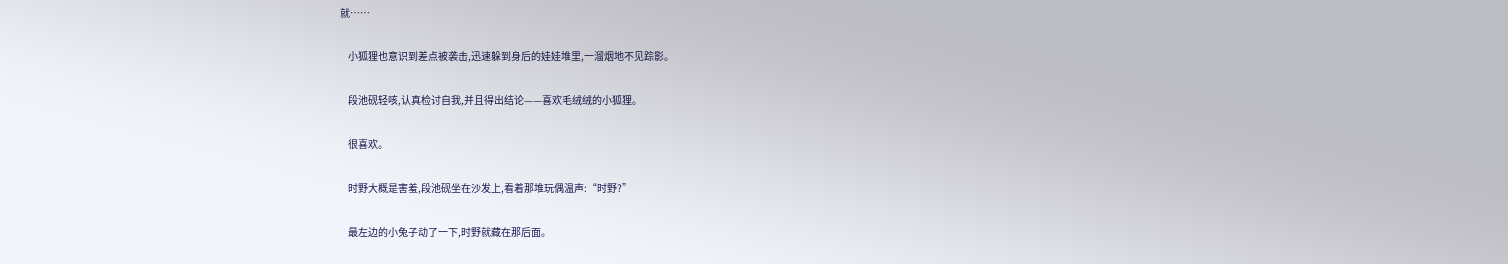就……

    小狐狸也意识到差点被袭击,迅速躲到身后的娃娃堆里,一溜烟地不见踪影。

    段池砚轻咳,认真检讨自我,并且得出结论——喜欢毛绒绒的小狐狸。

    很喜欢。

    时野大概是害羞,段池砚坐在沙发上,看着那堆玩偶温声:“时野?”

    最左边的小兔子动了一下,时野就藏在那后面。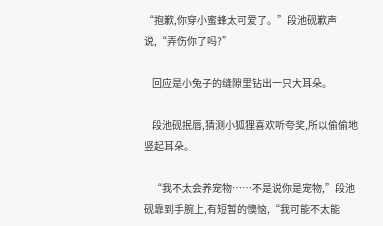“抱歉,你穿小蜜蜂太可爱了。”段池砚歉声说,“弄伤你了吗?”

    回应是小兔子的缝隙里钻出一只大耳朵。

    段池砚抿唇,猜测小狐狸喜欢听夸奖,所以偷偷地竖起耳朵。

    “我不太会养宠物……不是说你是宠物,”段池砚靠到手腕上,有短暂的懊恼,“我可能不太能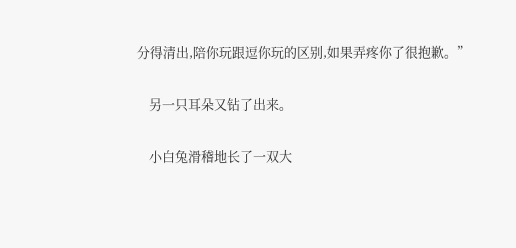分得清出,陪你玩跟逗你玩的区别,如果弄疼你了很抱歉。”

    另一只耳朵又钻了出来。

    小白兔滑稽地长了一双大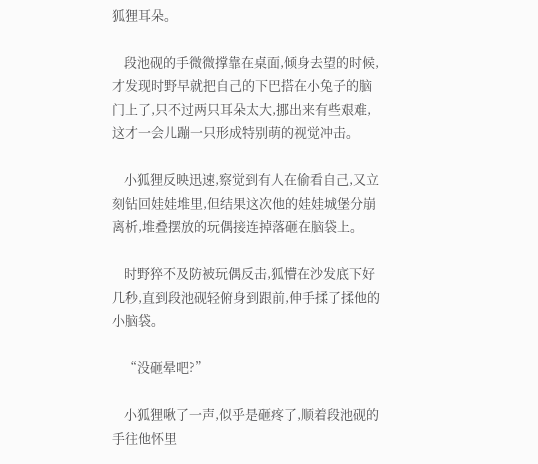狐狸耳朵。

    段池砚的手微微撑靠在桌面,倾身去望的时候,才发现时野早就把自己的下巴搭在小兔子的脑门上了,只不过两只耳朵太大,挪出来有些艰难,这才一会儿蹦一只形成特别萌的视觉冲击。

    小狐狸反映迅速,察觉到有人在偷看自己,又立刻钻回娃娃堆里,但结果这次他的娃娃城堡分崩离析,堆叠摆放的玩偶接连掉落砸在脑袋上。

    时野猝不及防被玩偶反击,狐懵在沙发底下好几秒,直到段池砚轻俯身到跟前,伸手揉了揉他的小脑袋。

    “没砸晕吧?”

    小狐狸啾了一声,似乎是砸疼了,顺着段池砚的手往他怀里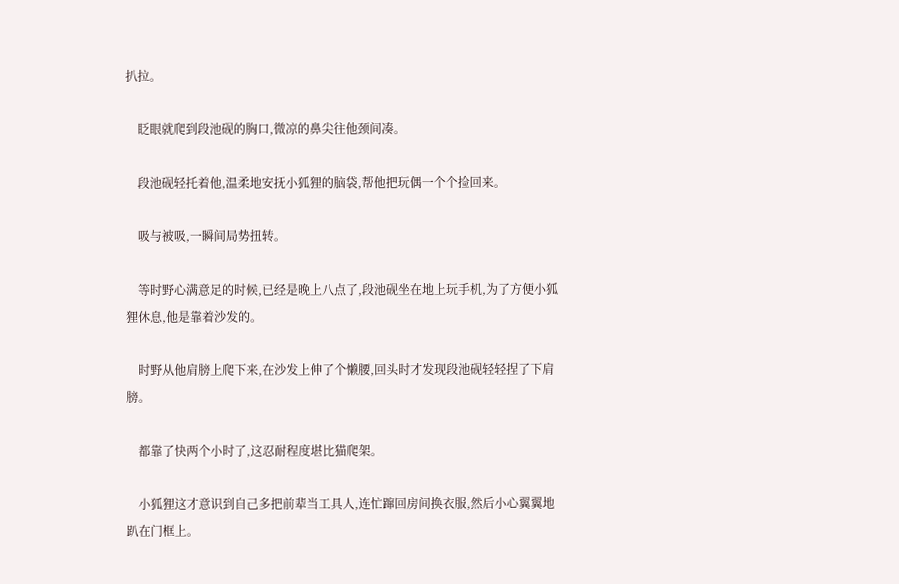扒拉。

    眨眼就爬到段池砚的胸口,微凉的鼻尖往他颈间凑。

    段池砚轻托着他,温柔地安抚小狐狸的脑袋,帮他把玩偶一个个捡回来。

    吸与被吸,一瞬间局势扭转。

    等时野心满意足的时候,已经是晚上八点了,段池砚坐在地上玩手机,为了方便小狐狸休息,他是靠着沙发的。

    时野从他肩膀上爬下来,在沙发上伸了个懒腰,回头时才发现段池砚轻轻捏了下肩膀。

    都靠了快两个小时了,这忍耐程度堪比猫爬架。

    小狐狸这才意识到自己多把前辈当工具人,连忙蹿回房间换衣服,然后小心翼翼地趴在门框上。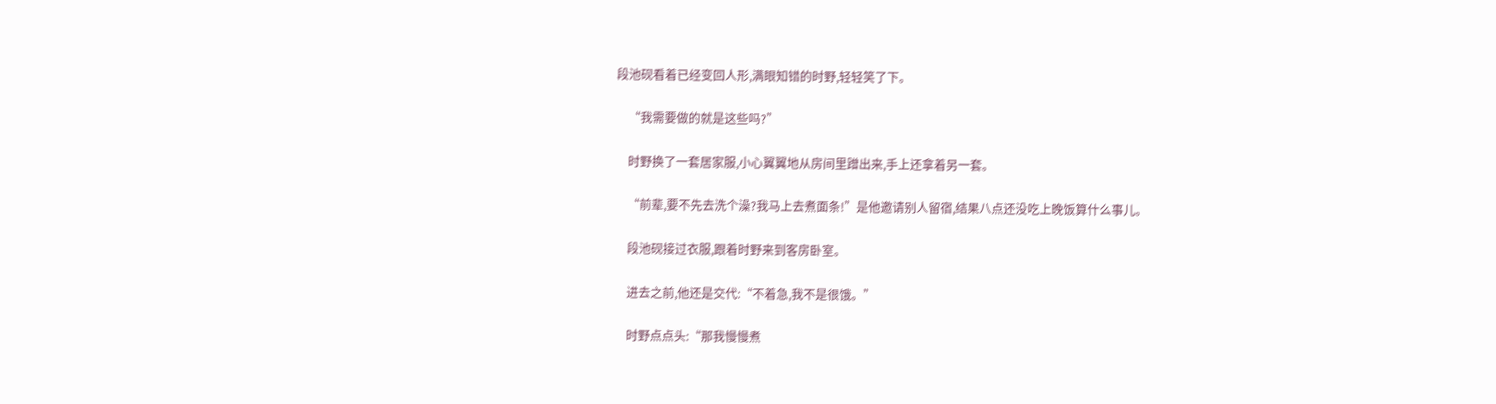段池砚看着已经变回人形,满眼知错的时野,轻轻笑了下。

    “我需要做的就是这些吗?”

    时野换了一套居家服,小心翼翼地从房间里蹭出来,手上还拿着另一套。

    “前辈,要不先去洗个澡?我马上去煮面条!”是他邀请别人留宿,结果八点还没吃上晚饭算什么事儿。

    段池砚接过衣服,跟着时野来到客房卧室。

    进去之前,他还是交代:“不着急,我不是很饿。”

    时野点点头:“那我慢慢煮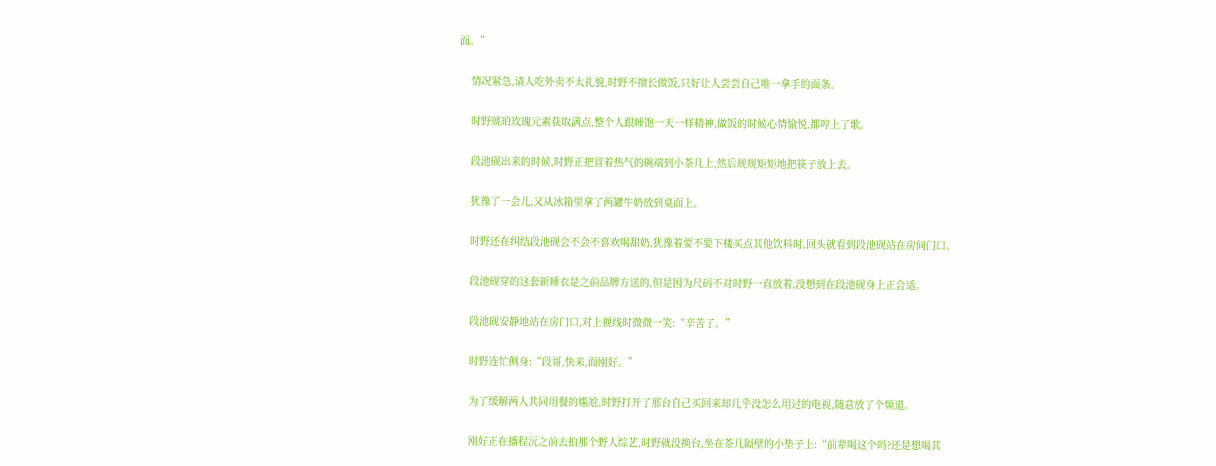面。”

    情况紧急,请人吃外卖不太礼貌,时野不擅长做饭,只好让人尝尝自己唯一拿手的面条。

    时野琥珀玫瑰元素获取满点,整个人跟睡饱一天一样精神,做饭的时候心情愉悦,都哼上了歌。

    段池砚出来的时候,时野正把冒着热气的碗端到小茶几上,然后规规矩矩地把筷子放上去。

    犹豫了一会儿,又从冰箱里拿了两罐牛奶放到桌面上。

    时野还在纠结段池砚会不会不喜欢喝甜奶,犹豫着要不要下楼买点其他饮料时,回头就看到段池砚站在房间门口。

    段池砚穿的这套新睡衣是之前品牌方送的,但是因为尺码不对时野一直放着,没想到在段池砚身上正合适。

    段池砚安静地站在房门口,对上视线时微微一笑:“辛苦了。”

    时野连忙侧身:“段哥,快来,面刚好。”

    为了缓解两人共同用餐的尴尬,时野打开了那台自己买回来却几乎没怎么用过的电视,随意放了个频道。

    刚好正在播程沅之前去拍那个野人综艺,时野就没换台,坐在茶几隔壁的小垫子上:“前辈喝这个吗?还是想喝其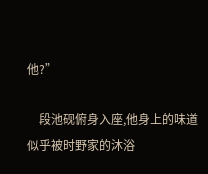他?”

    段池砚俯身入座,他身上的味道似乎被时野家的沐浴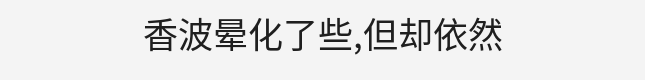香波晕化了些,但却依然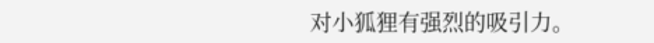对小狐狸有强烈的吸引力。